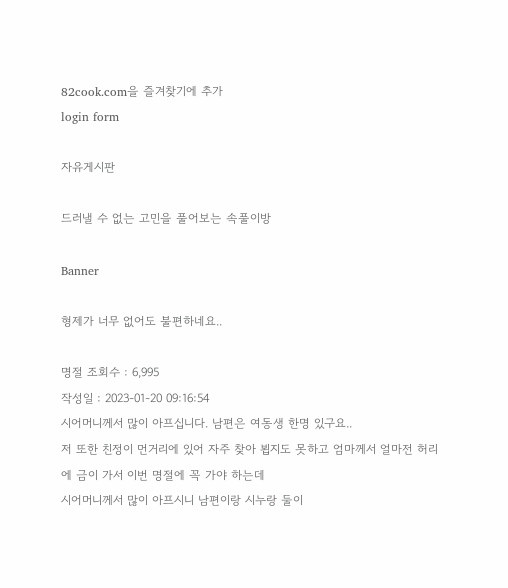82cook.com을 즐겨찾기에 추가
login form

자유게시판

드러낼 수 없는 고민을 풀어보는 속풀이방

Banner

형제가 너무 없어도 불편하네요..

명절 조회수 : 6,995
작성일 : 2023-01-20 09:16:54
시어머니께서 많이 아프십니다. 남편은 여동생 한명 있구요..
저 또한 친정이 먼거리에 있어 자주 찾아 뵙지도 못하고 엄마께서 얼마전 허리에 금이 가서 이번 명절에 꼭 가야 하는데
시어머니께서 많이 아프시니 남편이랑 시누랑 둘이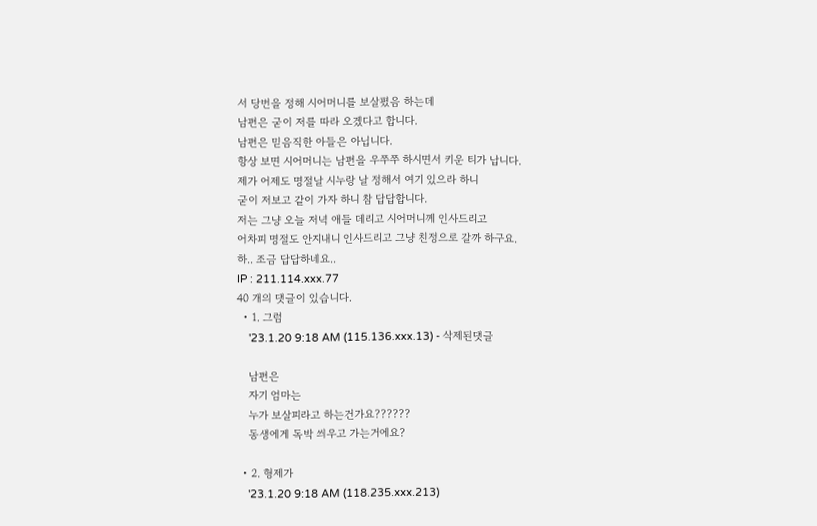서 당번을 정해 시어머니를 보살폈음 하는데
남편은 굳이 저를 따라 오겠다고 합니다.
남편은 믿음직한 아들은 아닙니다.
항상 보면 시어머니는 남편을 우쭈쭈 하시면서 키운 티가 납니다.
제가 어제도 명절날 시누랑 날 정해서 여기 있으라 하니
굳이 저보고 같이 가자 하니 참 답답합니다.
저는 그냥 오늘 저녁 애들 데리고 시어머니께 인사드리고
어차피 명절도 안지내니 인사드리고 그냥 친정으로 갈까 하구요.
하.. 조금 답답하네요..
IP : 211.114.xxx.77
40 개의 댓글이 있습니다.
  • 1. 그럼
    '23.1.20 9:18 AM (115.136.xxx.13) - 삭제된댓글

    남편은
    자기 엄마는
    누가 보살피라고 하는건가요??????
    동생에게 독박 씌우고 가는거에요?

  • 2. 형제가
    '23.1.20 9:18 AM (118.235.xxx.213)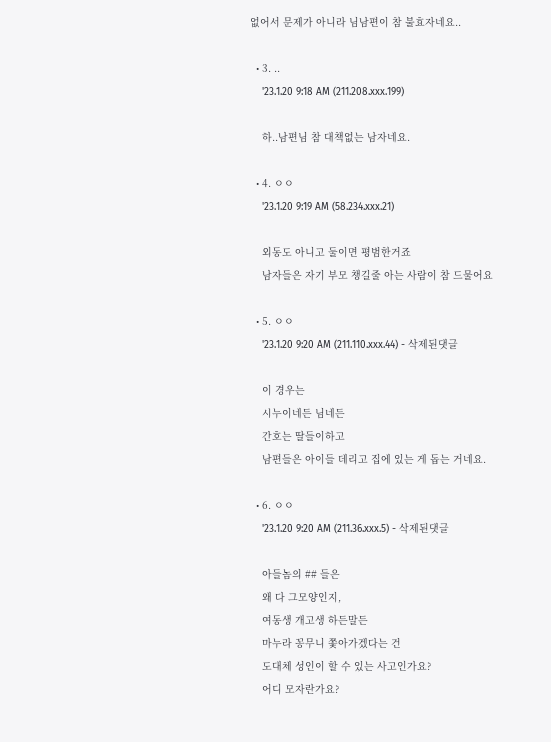없어서 문제가 아니라 님남편이 참 불효자네요..

  • 3. ..
    '23.1.20 9:18 AM (211.208.xxx.199)

    하..남편님 참 대책없는 남자네요.

  • 4. ㅇㅇ
    '23.1.20 9:19 AM (58.234.xxx.21)

    외동도 아니고 둘이면 평범한거죠
    남자들은 자기 부모 챙길줄 아는 사람이 참 드물어요

  • 5. ㅇㅇ
    '23.1.20 9:20 AM (211.110.xxx.44) - 삭제된댓글

    이 경우는
    시누이네든 님네든
    간호는 딸들이하고
    남편들은 아이들 데리고 집에 있는 게 돕는 거네요.

  • 6. ㅇㅇ
    '23.1.20 9:20 AM (211.36.xxx.5) - 삭제된댓글

    아들놈의 ## 들은
    왜 다 그모양인지,
    여동생 개고생 하든말든
    마누라 꽁무니 쫓아가겠다는 건
    도대체 성인이 할 수 있는 사고인가요?
    어디 모자란가요?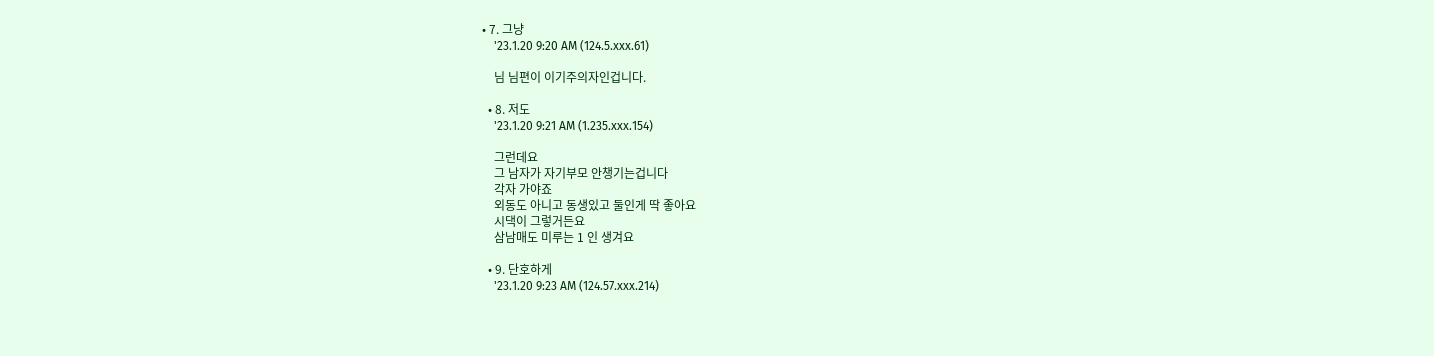• 7. 그냥
    '23.1.20 9:20 AM (124.5.xxx.61)

    님 님편이 이기주의자인겁니다.

  • 8. 저도
    '23.1.20 9:21 AM (1.235.xxx.154)

    그런데요
    그 남자가 자기부모 안챙기는겁니다
    각자 가야죠
    외동도 아니고 동생있고 둘인게 딱 좋아요
    시댁이 그렇거든요
    삼남매도 미루는 1 인 생겨요

  • 9. 단호하게
    '23.1.20 9:23 AM (124.57.xxx.214)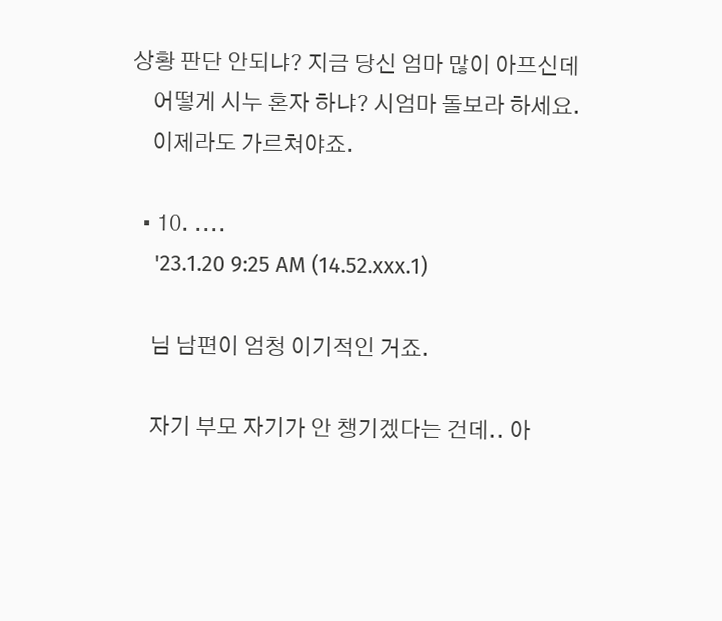상황 판단 안되냐? 지금 당신 엄마 많이 아프신데
    어떻게 시누 혼자 하냐? 시엄마 돌보라 하세요.
    이제라도 가르쳐야죠.

  • 10. ....
    '23.1.20 9:25 AM (14.52.xxx.1)

    님 남편이 엄청 이기적인 거죠.

    자기 부모 자기가 안 챙기겠다는 건데.. 아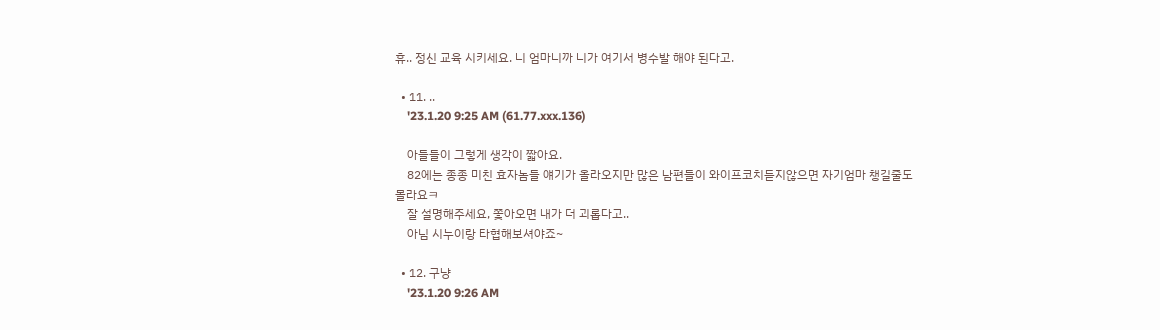휴.. 정신 교육 시키세요. 니 엄마니까 니가 여기서 병수발 해야 된다고.

  • 11. ..
    '23.1.20 9:25 AM (61.77.xxx.136)

    아들들이 그렇게 생각이 짧아요.
    82에는 종종 미친 효자놈들 얘기가 올라오지만 많은 남편들이 와이프코치듣지않으면 자기엄마 챙길줄도 몰라요ㅋ
    잘 설명해주세요, 쫓아오면 내가 더 괴롭다고..
    아님 시누이랑 타협해보셔야죠~

  • 12. 구냥
    '23.1.20 9:26 AM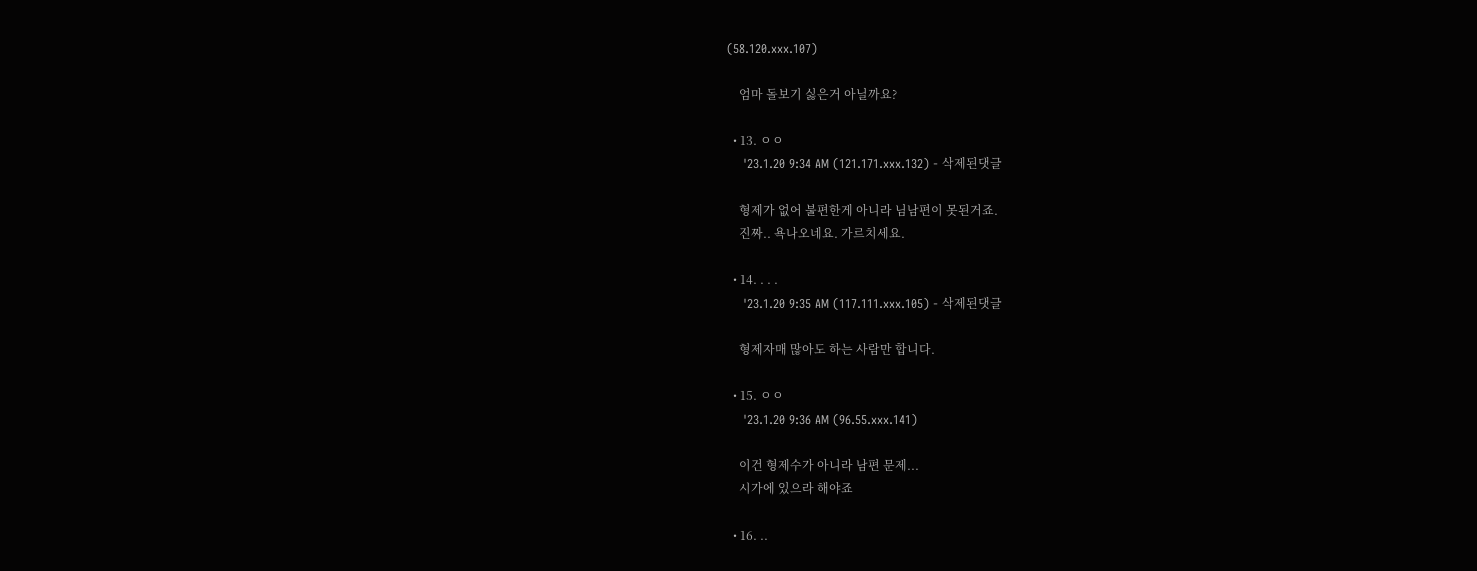(58.120.xxx.107)

    엄마 돌보기 싫은거 아닐까요?

  • 13. ㅇㅇ
    '23.1.20 9:34 AM (121.171.xxx.132) - 삭제된댓글

    형제가 없어 불편한게 아니라 님남편이 못된거죠.
    진짜.. 욕나오네요. 가르치세요.

  • 14. . . .
    '23.1.20 9:35 AM (117.111.xxx.105) - 삭제된댓글

    형제자매 많아도 하는 사람만 합니다.

  • 15. ㅇㅇ
    '23.1.20 9:36 AM (96.55.xxx.141)

    이건 형제수가 아니라 남편 문제...
    시가에 있으라 해야죠

  • 16. ..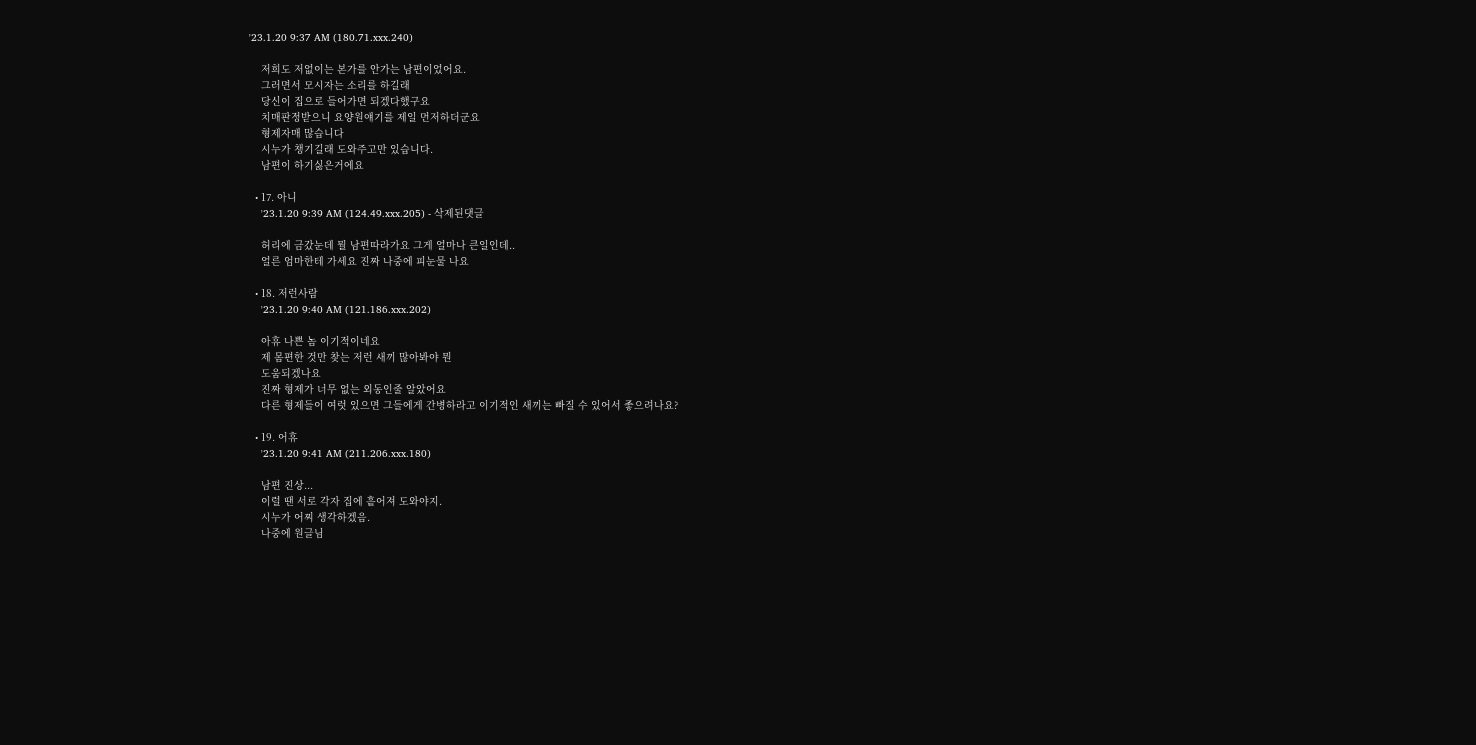'23.1.20 9:37 AM (180.71.xxx.240)

    저희도 저없이는 본가를 안가는 남편이었어요.
    그러면서 모시자는 소리를 하길래
    당신이 집으로 들어가면 되겠다했구요
    치매판정받으니 요양원얘기를 제일 먼저하더군요
    형제자매 많습니다
    시누가 챙기길래 도와주고만 있습니다.
    남편이 하기싫은거에요

  • 17. 아니
    '23.1.20 9:39 AM (124.49.xxx.205) - 삭제된댓글

    허리에 금갔눈데 뭘 남편따라가요 그게 얼마나 큰일인데..
    얼른 엄마한테 가세요 진짜 나중에 피눈물 나요

  • 18. 저런사람
    '23.1.20 9:40 AM (121.186.xxx.202)

    아휴 나쁜 놈 이기적이네요
    제 몸편한 것만 찾는 저런 새끼 많아봐야 뭔
    도움되겠나요
    진짜 형제가 너무 없는 외동인줄 알았어요
    다른 형제들이 여럿 있으면 그들에게 간병하라고 이기적인 새끼는 빠질 수 있어서 좋으려나요?

  • 19. 어휴
    '23.1.20 9:41 AM (211.206.xxx.180)

    남편 진상...
    이럴 땐 서로 각자 집에 흩어져 도와야지.
    시누가 어찌 생각하겠음.
    나중에 원글님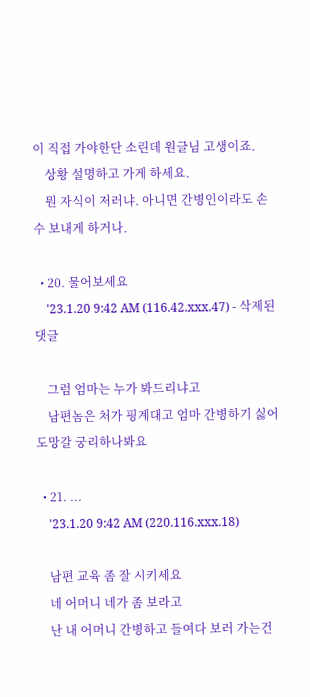이 직접 가야한단 소린데 원글님 고생이죠.
    상황 설명하고 가게 하세요.
    뭔 자식이 저러냐. 아니면 간병인이라도 손수 보내게 하거나.

  • 20. 물어보세요
    '23.1.20 9:42 AM (116.42.xxx.47) - 삭제된댓글

    그럼 엄마는 누가 봐드리냐고
    남편놈은 처가 핑계대고 엄마 간병하기 싫어 도망갈 궁리하나봐요

  • 21. ...
    '23.1.20 9:42 AM (220.116.xxx.18)

    남편 교육 좀 잘 시키세요
    네 어머니 네가 좀 보라고
    난 내 어머니 간병하고 들여다 보러 가는건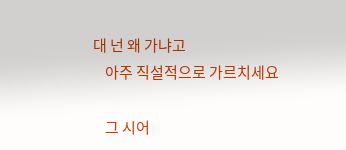대 넌 왜 가냐고
    아주 직설적으로 가르치세요

    그 시어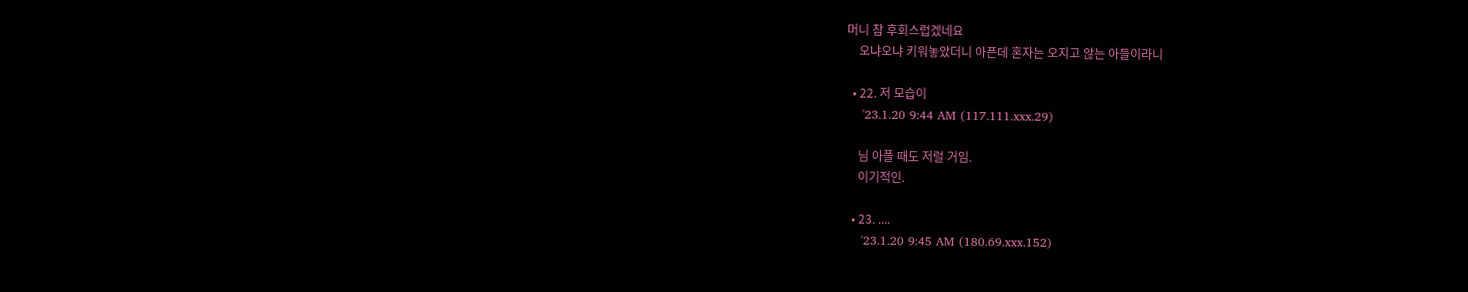머니 참 후회스럽겠네요
    오냐오냐 키워놓았더니 아픈데 혼자는 오지고 않는 아들이라니

  • 22. 저 모습이
    '23.1.20 9:44 AM (117.111.xxx.29)

    님 아플 때도 저럴 거임.
    이기적인.

  • 23. ....
    '23.1.20 9:45 AM (180.69.xxx.152)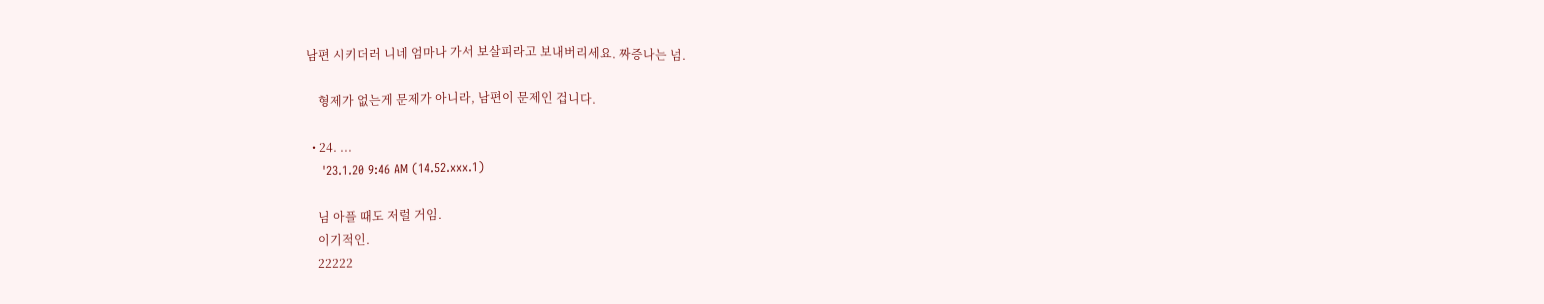남편 시키더러 니네 엄마나 가서 보살피라고 보내버리세요. 짜증나는 넘.

    형제가 없는게 문제가 아니라, 남편이 문제인 겁니다.

  • 24. ...
    '23.1.20 9:46 AM (14.52.xxx.1)

    님 아플 때도 저럴 거임.
    이기적인.
    22222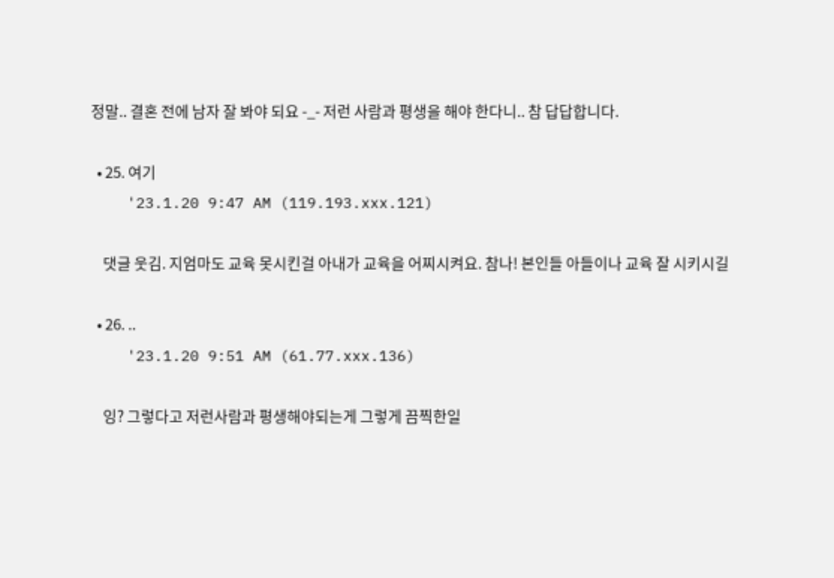정말.. 결혼 전에 남자 잘 봐야 되요 -_- 저런 사람과 평생을 해야 한다니.. 참 답답합니다.

  • 25. 여기
    '23.1.20 9:47 AM (119.193.xxx.121)

    댓글 웃김. 지엄마도 교육 못시킨걸 아내가 교육을 어찌시켜요. 참나! 본인들 아들이나 교육 잘 시키시길

  • 26. ..
    '23.1.20 9:51 AM (61.77.xxx.136)

    잉? 그렇다고 저런사람과 평생해야되는게 그렇게 끔찍한일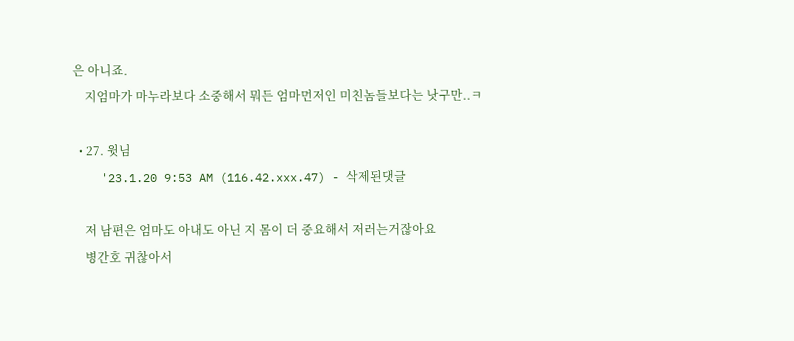은 아니죠.
    지엄마가 마누라보다 소중해서 뭐든 엄마먼저인 미친놈들보다는 낫구만..ㅋ

  • 27. 윗님
    '23.1.20 9:53 AM (116.42.xxx.47) - 삭제된댓글

    저 남편은 엄마도 아내도 아닌 지 몸이 더 중요해서 저러는거잖아요
    병간호 귀찮아서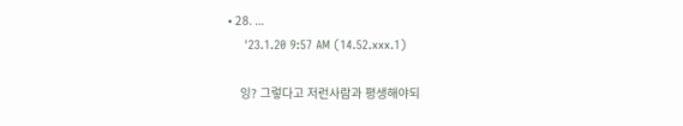• 28. ...
    '23.1.20 9:57 AM (14.52.xxx.1)

    잉? 그렇다고 저런사람과 평생해야되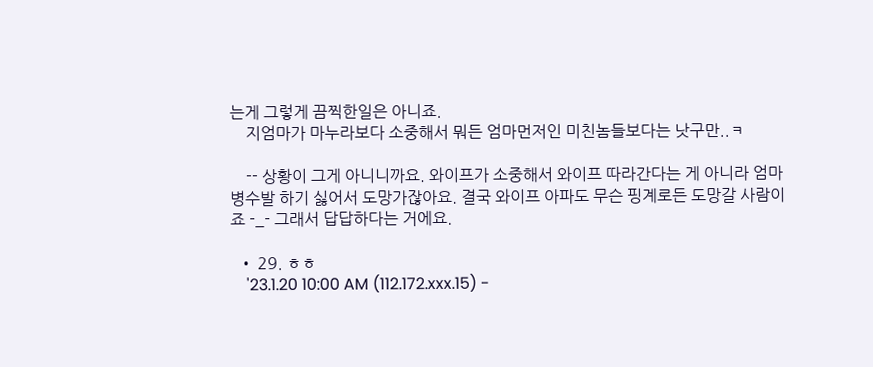는게 그렇게 끔찍한일은 아니죠.
    지엄마가 마누라보다 소중해서 뭐든 엄마먼저인 미친놈들보다는 낫구만..ㅋ

    -- 상황이 그게 아니니까요. 와이프가 소중해서 와이프 따라간다는 게 아니라 엄마 병수발 하기 싫어서 도망가잖아요. 결국 와이프 아파도 무슨 핑계로든 도망갈 사람이죠 -_- 그래서 답답하다는 거에요.

  • 29. ㅎㅎ
    '23.1.20 10:00 AM (112.172.xxx.15) -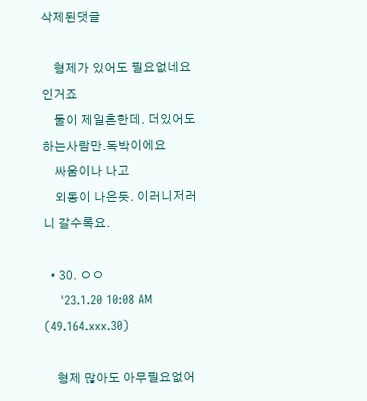삭제된댓글

    형제가 있어도 필요없네요 인거죠
    둘이 제일흔한데. 더있어도 하는사람만.독박이에요
    싸움이나 나고
    외동이 나은듯. 이러니저러니 갈수록요.

  • 30. ㅇㅇ
    '23.1.20 10:08 AM (49.164.xxx.30)

    형제 많아도 아무필요없어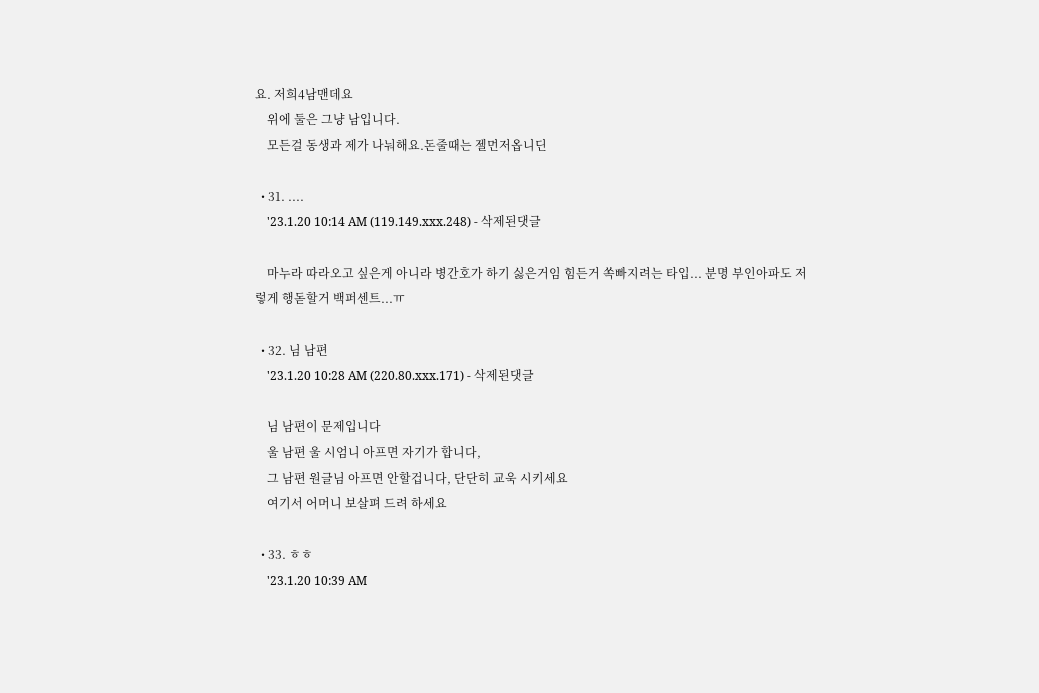요. 저희4남맨데요
    위에 둘은 그냥 남입니다.
    모든걸 동생과 제가 나눠해요.돈줄때는 젤먼저옵니딘

  • 31. ....
    '23.1.20 10:14 AM (119.149.xxx.248) - 삭제된댓글

    마누라 따라오고 싶은게 아니라 병간호가 하기 싫은거임 힘든거 쏙빠지려는 타입... 분명 부인아파도 저렇게 행돋할거 백퍼센트...ㅠ

  • 32. 님 남편
    '23.1.20 10:28 AM (220.80.xxx.171) - 삭제된댓글

    님 남편이 문제입니다
    울 남편 울 시엄니 아프면 자기가 합니다,
    그 남편 원글님 아프면 안할겁니다, 단단히 교욱 시키세요
    여기서 어머니 보살펴 드려 하세요

  • 33. ㅎㅎ
    '23.1.20 10:39 AM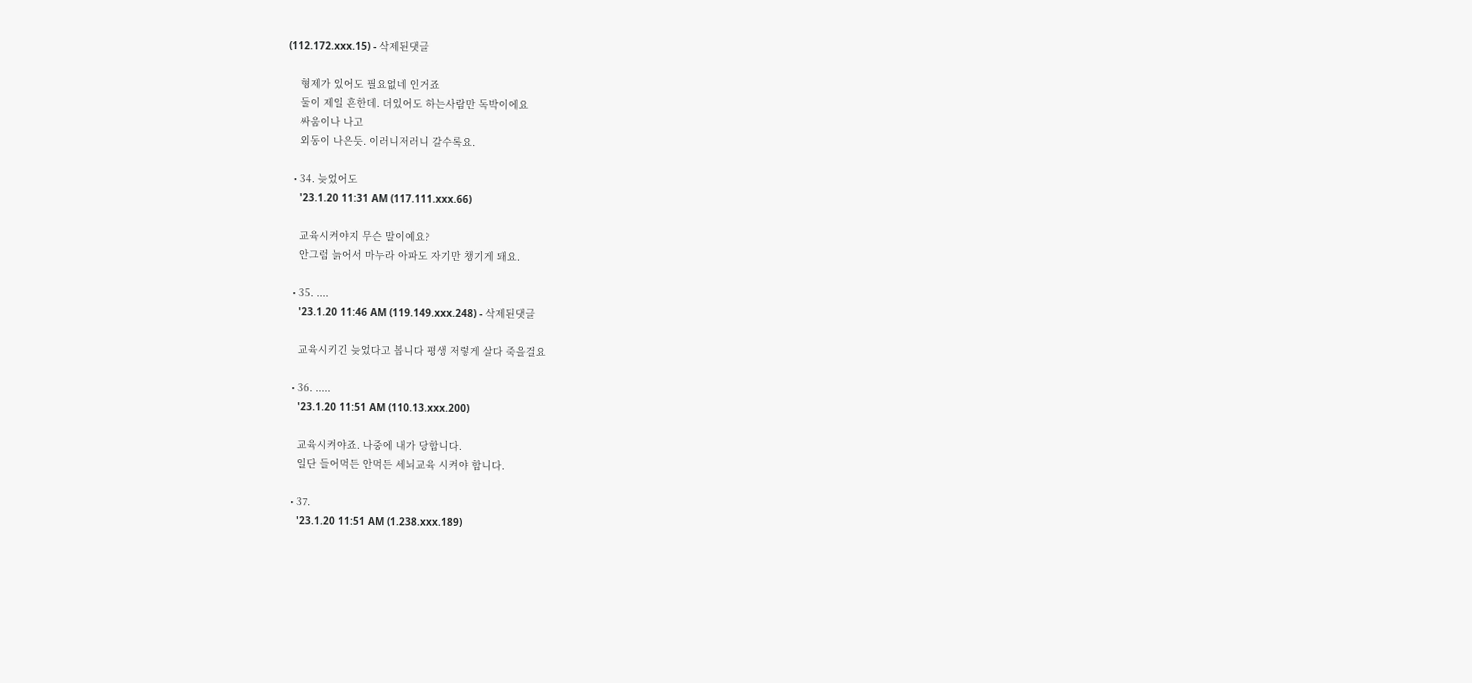(112.172.xxx.15) - 삭제된댓글

    형제가 있어도 필요없네 인거죠
    둘이 제일 흔한데. 더있어도 하는사람만 독박이에요
    싸움이나 나고
    외동이 나은듯. 이러니저러니 갈수록요.

  • 34. 늦었어도
    '23.1.20 11:31 AM (117.111.xxx.66)

    교육시켜야지 무슨 말이예요?
    안그럼 늙어서 마누라 아파도 자기만 챙기게 돼요.

  • 35. ....
    '23.1.20 11:46 AM (119.149.xxx.248) - 삭제된댓글

    교육시키긴 늦었다고 봅니다 평생 저렇게 살다 죽을걸요

  • 36. .....
    '23.1.20 11:51 AM (110.13.xxx.200)

    교육시켜야죠. 나중에 내가 당합니다.
    일단 들어먹든 안먹든 세뇌교육 시켜야 합니다.

  • 37.
    '23.1.20 11:51 AM (1.238.xxx.189)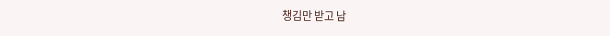챙김만 받고 남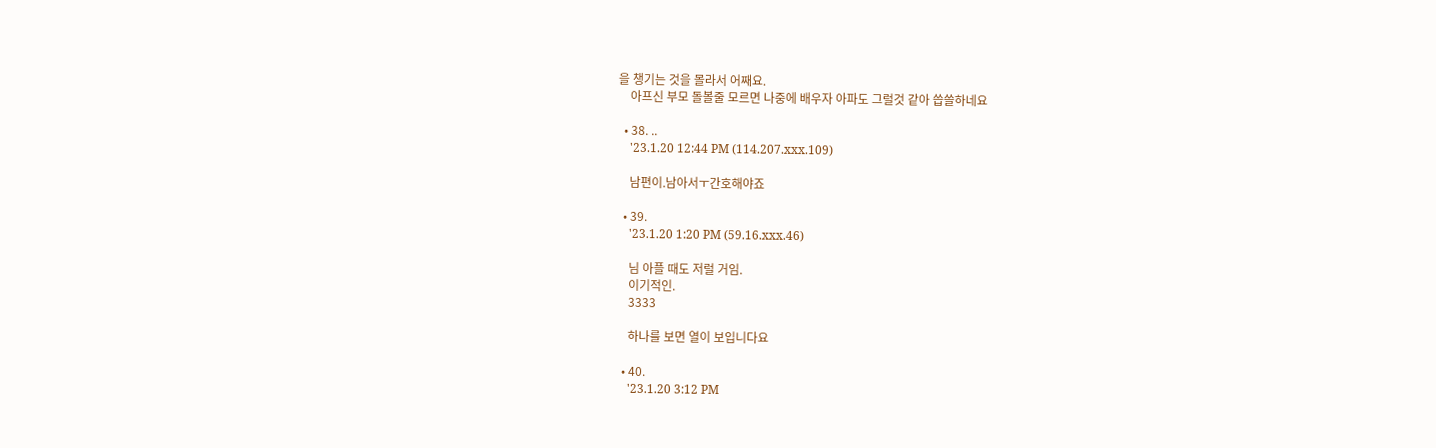을 챙기는 것을 몰라서 어째요.
    아프신 부모 돌볼줄 모르면 나중에 배우자 아파도 그럴것 같아 씁쓸하네요

  • 38. ..
    '23.1.20 12:44 PM (114.207.xxx.109)

    남편이.남아서ㅜ간호해야죠

  • 39.
    '23.1.20 1:20 PM (59.16.xxx.46)

    님 아플 때도 저럴 거임.
    이기적인.
    3333

    하나를 보면 열이 보입니다요

  • 40.
    '23.1.20 3:12 PM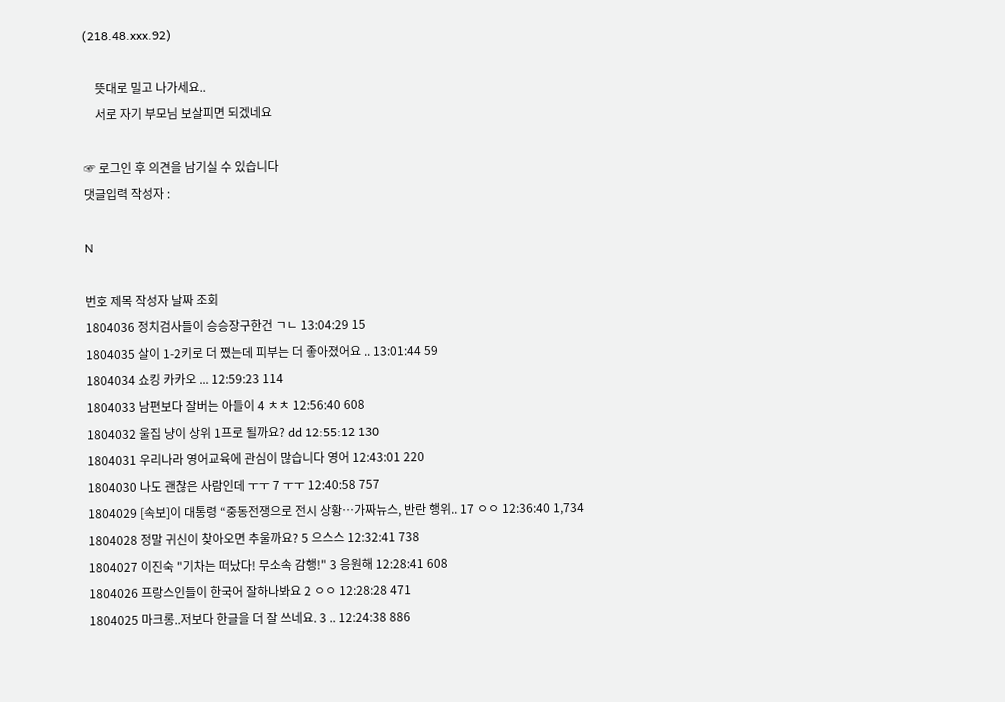(218.48.xxx.92)

    뜻대로 밀고 나가세요..
    서로 자기 부모님 보살피면 되겠네요

☞ 로그인 후 의견을 남기실 수 있습니다
댓글입력 작성자 :

N

번호 제목 작성자 날짜 조회
1804036 정치검사들이 승승장구한건 ㄱㄴ 13:04:29 15
1804035 살이 1-2키로 더 쪘는데 피부는 더 좋아졌어요 .. 13:01:44 59
1804034 쇼킹 카카오 ... 12:59:23 114
1804033 남편보다 잘버는 아들이 4 ㅊㅊ 12:56:40 608
1804032 울집 냥이 상위 1프로 될까요? dd 12:55:12 130
1804031 우리나라 영어교육에 관심이 많습니다 영어 12:43:01 220
1804030 나도 괜찮은 사람인데 ㅜㅜ 7 ㅜㅜ 12:40:58 757
1804029 [속보]이 대통령 “중동전쟁으로 전시 상황…가짜뉴스, 반란 행위.. 17 ㅇㅇ 12:36:40 1,734
1804028 정말 귀신이 찾아오면 추울까요? 5 으스스 12:32:41 738
1804027 이진숙 "기차는 떠났다! 무소속 감행!" 3 응원해 12:28:41 608
1804026 프랑스인들이 한국어 잘하나봐요 2 ㅇㅇ 12:28:28 471
1804025 마크롱..저보다 한글을 더 잘 쓰네요. 3 .. 12:24:38 886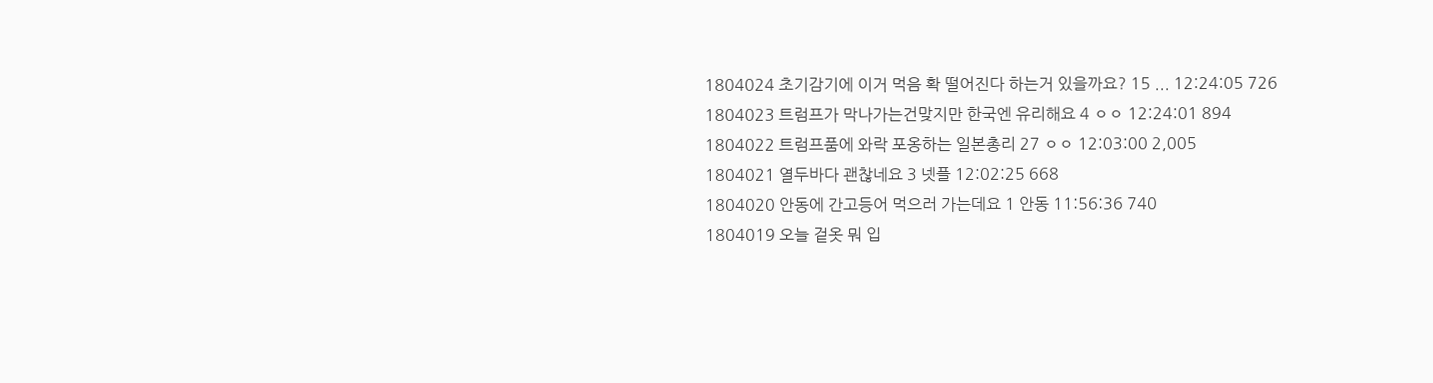1804024 초기감기에 이거 먹음 확 떨어진다 하는거 있을까요? 15 ... 12:24:05 726
1804023 트럼프가 막나가는건맞지만 한국엔 유리해요 4 ㅇㅇ 12:24:01 894
1804022 트럼프품에 와락 포옹하는 일본총리 27 ㅇㅇ 12:03:00 2,005
1804021 열두바다 괜찮네요 3 넷플 12:02:25 668
1804020 안동에 간고등어 먹으러 가는데요 1 안동 11:56:36 740
1804019 오늘 겉옷 뭐 입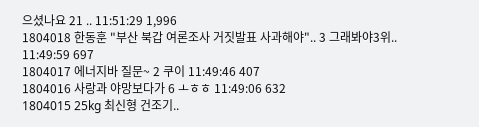으셨나요 21 .. 11:51:29 1,996
1804018 한동훈 "부산 북갑 여론조사 거짓발표 사과해야".. 3 그래봐야3위.. 11:49:59 697
1804017 에너지바 질문~ 2 쿠이 11:49:46 407
1804016 사랑과 야망보다가 6 ㅗㅎㅎ 11:49:06 632
1804015 25kg 최신형 건조기..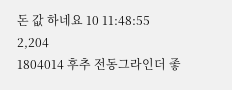돈 값 하네요 10 11:48:55 2,204
1804014 후추 전동그라인더 좋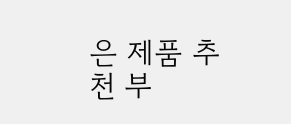은 제품 추천 부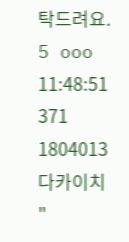탁드려요. 5 ooo 11:48:51 371
1804013 다카이치 "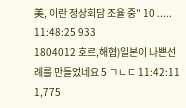美, 이란 정상회담 조율 중" 10 ..... 11:48:25 933
1804012 호르,해협)일본이 나쁜선례를 만들었네요 5 ㄱㄴㄷ 11:42:11 1,775